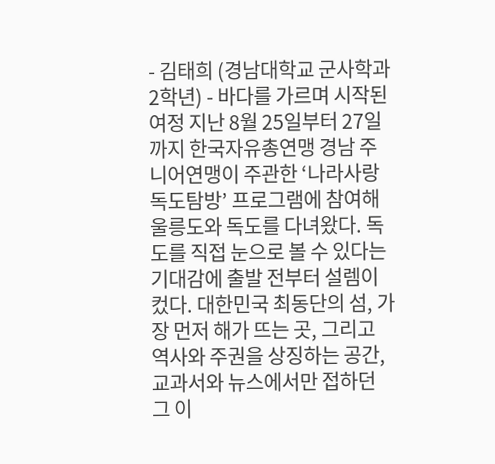- 김태희 (경남대학교 군사학과 2학년) - 바다를 가르며 시작된 여정 지난 8월 25일부터 27일까지 한국자유총연맹 경남 주니어연맹이 주관한 ‘나라사랑 독도탐방’ 프로그램에 참여해 울릉도와 독도를 다녀왔다. 독도를 직접 눈으로 볼 수 있다는 기대감에 출발 전부터 설렘이 컸다. 대한민국 최동단의 섬, 가장 먼저 해가 뜨는 곳, 그리고 역사와 주권을 상징하는 공간, 교과서와 뉴스에서만 접하던 그 이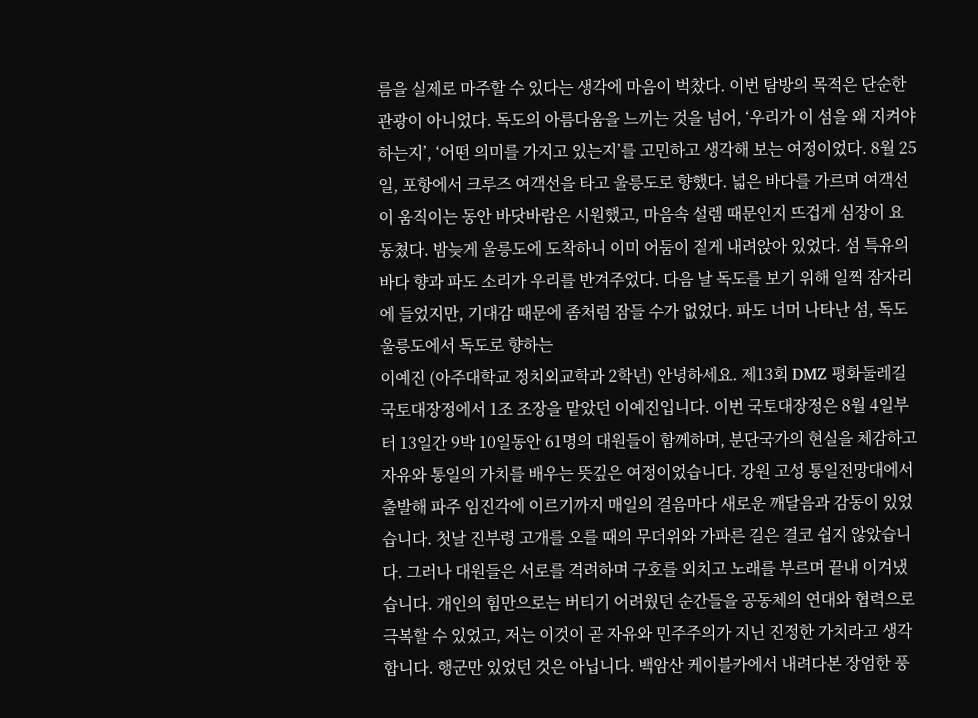름을 실제로 마주할 수 있다는 생각에 마음이 벅찼다. 이번 탐방의 목적은 단순한 관광이 아니었다. 독도의 아름다움을 느끼는 것을 넘어, ‘우리가 이 섬을 왜 지켜야 하는지’, ‘어떤 의미를 가지고 있는지’를 고민하고 생각해 보는 여정이었다. 8월 25일, 포항에서 크루즈 여객선을 타고 울릉도로 향했다. 넓은 바다를 가르며 여객선이 움직이는 동안 바닷바람은 시원했고, 마음속 설렘 때문인지 뜨겁게 심장이 요동쳤다. 밤늦게 울릉도에 도착하니 이미 어둠이 짙게 내려앉아 있었다. 섬 특유의 바다 향과 파도 소리가 우리를 반겨주었다. 다음 날 독도를 보기 위해 일찍 잠자리에 들었지만, 기대감 때문에 좀처럼 잠들 수가 없었다. 파도 너머 나타난 섬, 독도 울릉도에서 독도로 향하는
이예진 (아주대학교 정치외교학과 2학년) 안녕하세요. 제13회 DMZ 평화둘레길 국토대장정에서 1조 조장을 맡았던 이예진입니다. 이번 국토대장정은 8월 4일부터 13일간 9박 10일동안 61명의 대원들이 함께하며, 분단국가의 현실을 체감하고 자유와 통일의 가치를 배우는 뜻깊은 여정이었습니다. 강원 고성 통일전망대에서 출발해 파주 임진각에 이르기까지 매일의 걸음마다 새로운 깨달음과 감동이 있었습니다. 첫날 진부령 고개를 오를 때의 무더위와 가파른 길은 결코 쉽지 않았습니다. 그러나 대원들은 서로를 격려하며 구호를 외치고 노래를 부르며 끝내 이겨냈습니다. 개인의 힘만으로는 버티기 어려웠던 순간들을 공동체의 연대와 협력으로 극복할 수 있었고, 저는 이것이 곧 자유와 민주주의가 지닌 진정한 가치라고 생각합니다. 행군만 있었던 것은 아닙니다. 백암산 케이블카에서 내려다본 장엄한 풍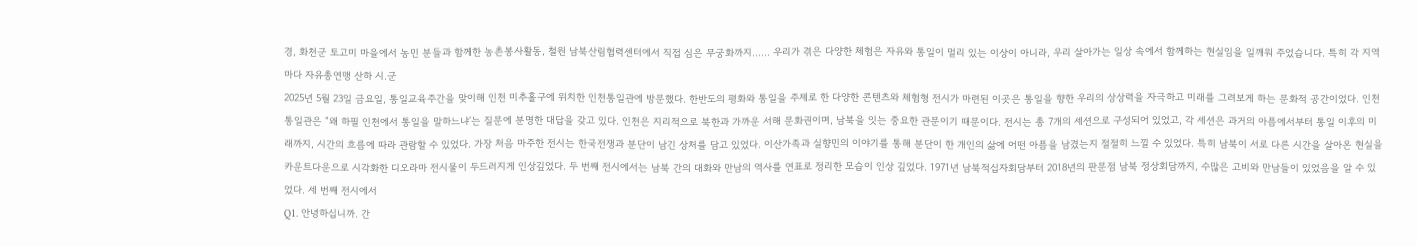경, 화천군 토고미 마을에서 농민 분들과 함께한 농촌봉사활동, 철원 남북산림협력센터에서 직접 심은 무궁화까지...... 우리가 겪은 다양한 체험은 자유와 통일이 멀리 있는 이상이 아니라, 우리 살아가는 일상 속에서 함께하는 현실임을 일깨워 주었습니다. 특히 각 지역마다 자유총연맹 산하 시.군
2025년 5월 23일 금요일, 통일교육주간을 맞이해 인천 미추홀구에 위치한 인천통일관에 방문했다. 한반도의 평화와 통일을 주제로 한 다양한 콘텐츠와 체험형 전시가 마련된 이곳은 통일을 향한 우리의 상상력을 자극하고 미래를 그려보게 하는 문화적 공간이었다. 인천통일관은 “왜 하필 인천에서 통일을 말하느냐‘는 질문에 분명한 대답을 갖고 있다. 인천은 지리적으로 북한과 가까운 서해 문화권이며, 남북을 잇는 중요한 관문이기 때문이다. 전시는 총 7개의 세션으로 구성되어 있었고, 각 세션은 과거의 아픔에서부터 통일 이후의 미래까지, 시간의 흐름에 따라 관람할 수 있었다. 가장 처음 마주한 전시는 한국전쟁과 분단이 남긴 상처를 담고 있었다. 이산가족과 실향민의 이야기를 통해 분단이 한 개인의 삶에 어떤 아픔을 남겼는지 절절히 느낄 수 있었다. 특히 남북이 서로 다른 시간을 살아온 현실을 카운트다운으로 시각화한 디오라마 전시물이 두드러지게 인상깊었다. 두 번째 전시에서는 남북 간의 대화와 만남의 역사를 연표로 정리한 모습이 인상 깊었다. 1971년 남북적십자회담부터 2018년의 판문점 남북 정상회담까지, 수많은 고비와 만남들이 있었음을 알 수 있었다. 세 번째 전시에서
Q1. 안녕하십니까. 간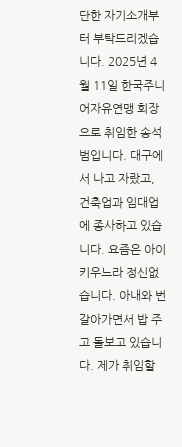단한 자기소개부터 부탁드리겠습니다. 2025년 4월 11일 한국주니어자유연맹 회장으로 취임한 송석범입니다. 대구에서 나고 자랐고, 건축업과 임대업에 종사하고 있습니다. 요즘은 아이 키우느라 정신없습니다. 아내와 번갈아가면서 밥 주고 돌보고 있습니다. 제가 취임할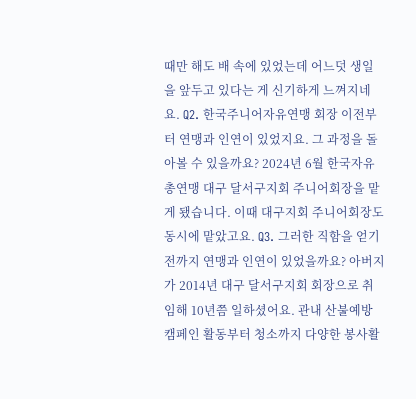때만 해도 배 속에 있었는데 어느덧 생일을 앞두고 있다는 게 신기하게 느껴지네요. Q2. 한국주니어자유연맹 회장 이전부터 연맹과 인연이 있었지요. 그 과정을 돌아볼 수 있을까요? 2024년 6월 한국자유총연맹 대구 달서구지회 주니어회장을 맡게 됐습니다. 이때 대구지회 주니어회장도 동시에 맡았고요. Q3. 그러한 직함을 얻기 전까지 연맹과 인연이 있었을까요? 아버지가 2014년 대구 달서구지회 회장으로 취임해 10년쯤 일하셨어요. 관내 산불예방 캠페인 활동부터 청소까지 다양한 봉사활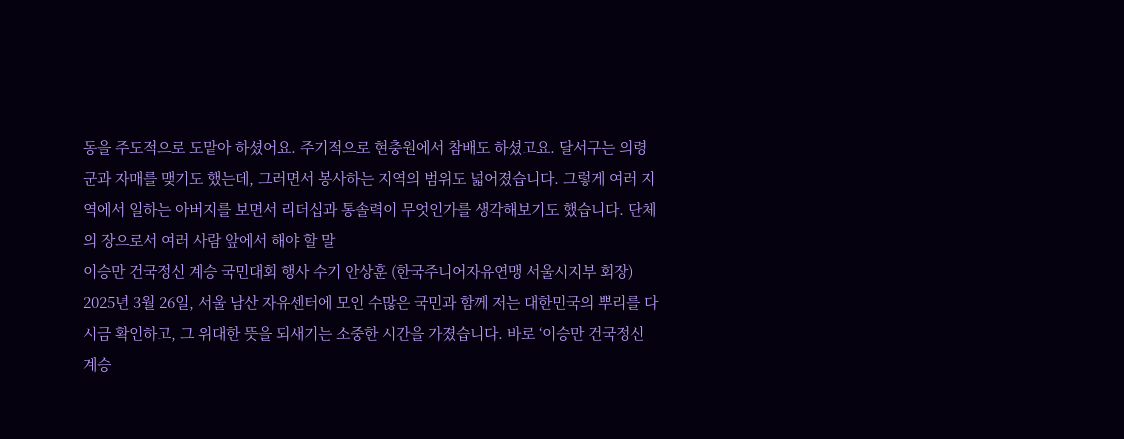동을 주도적으로 도맡아 하셨어요. 주기적으로 현충원에서 참배도 하셨고요. 달서구는 의령군과 자매를 맺기도 했는데, 그러면서 봉사하는 지역의 범위도 넓어졌습니다. 그렇게 여러 지역에서 일하는 아버지를 보면서 리더십과 통솔력이 무엇인가를 생각해보기도 했습니다. 단체의 장으로서 여러 사람 앞에서 해야 할 말
이승만 건국정신 계승 국민대회 행사 수기 안상훈 (한국주니어자유연맹 서울시지부 회장) 2025년 3월 26일, 서울 남산 자유센터에 모인 수많은 국민과 함께 저는 대한민국의 뿌리를 다시금 확인하고, 그 위대한 뜻을 되새기는 소중한 시간을 가졌습니다. 바로 ‘이승만 건국정신 계승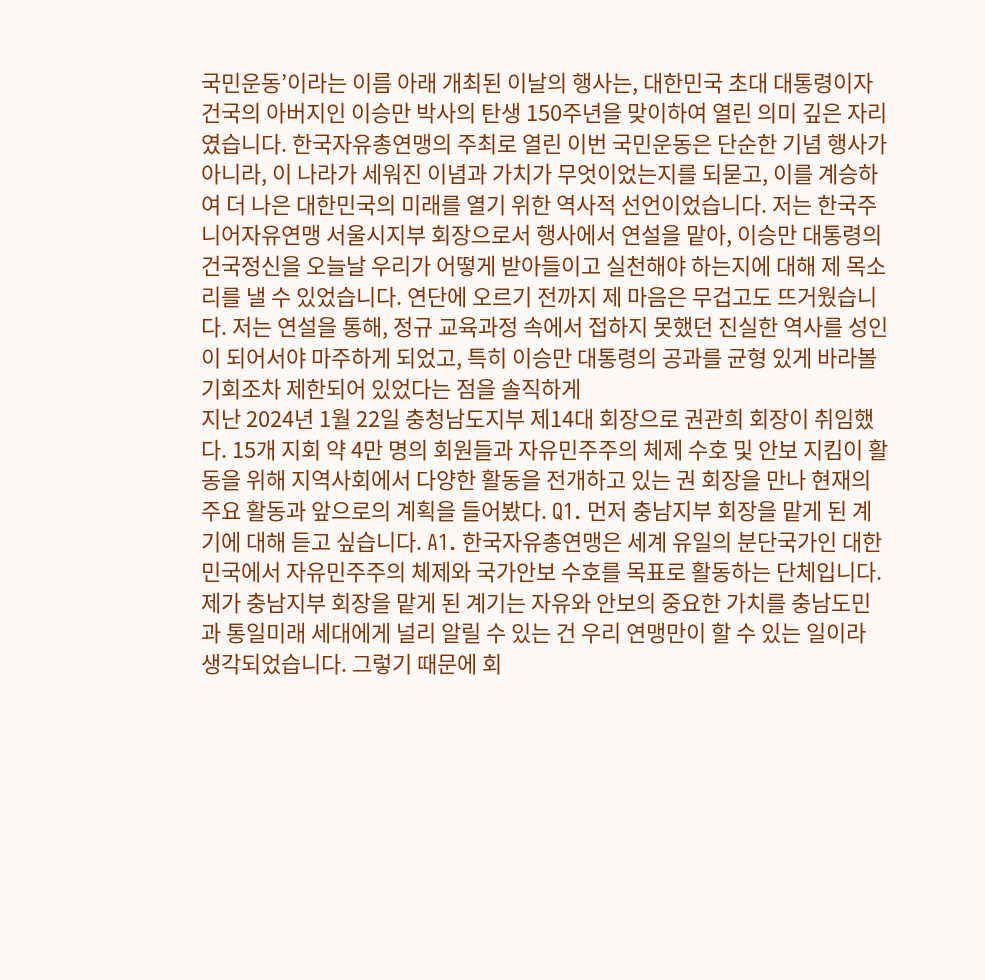국민운동’이라는 이름 아래 개최된 이날의 행사는, 대한민국 초대 대통령이자 건국의 아버지인 이승만 박사의 탄생 150주년을 맞이하여 열린 의미 깊은 자리였습니다. 한국자유총연맹의 주최로 열린 이번 국민운동은 단순한 기념 행사가 아니라, 이 나라가 세워진 이념과 가치가 무엇이었는지를 되묻고, 이를 계승하여 더 나은 대한민국의 미래를 열기 위한 역사적 선언이었습니다. 저는 한국주니어자유연맹 서울시지부 회장으로서 행사에서 연설을 맡아, 이승만 대통령의 건국정신을 오늘날 우리가 어떻게 받아들이고 실천해야 하는지에 대해 제 목소리를 낼 수 있었습니다. 연단에 오르기 전까지 제 마음은 무겁고도 뜨거웠습니다. 저는 연설을 통해, 정규 교육과정 속에서 접하지 못했던 진실한 역사를 성인이 되어서야 마주하게 되었고, 특히 이승만 대통령의 공과를 균형 있게 바라볼 기회조차 제한되어 있었다는 점을 솔직하게
지난 2024년 1월 22일 충청남도지부 제14대 회장으로 권관희 회장이 취임했다. 15개 지회 약 4만 명의 회원들과 자유민주주의 체제 수호 및 안보 지킴이 활동을 위해 지역사회에서 다양한 활동을 전개하고 있는 권 회장을 만나 현재의 주요 활동과 앞으로의 계획을 들어봤다. Q1. 먼저 충남지부 회장을 맡게 된 계기에 대해 듣고 싶습니다. A1. 한국자유총연맹은 세계 유일의 분단국가인 대한민국에서 자유민주주의 체제와 국가안보 수호를 목표로 활동하는 단체입니다. 제가 충남지부 회장을 맡게 된 계기는 자유와 안보의 중요한 가치를 충남도민과 통일미래 세대에게 널리 알릴 수 있는 건 우리 연맹만이 할 수 있는 일이라 생각되었습니다. 그렇기 때문에 회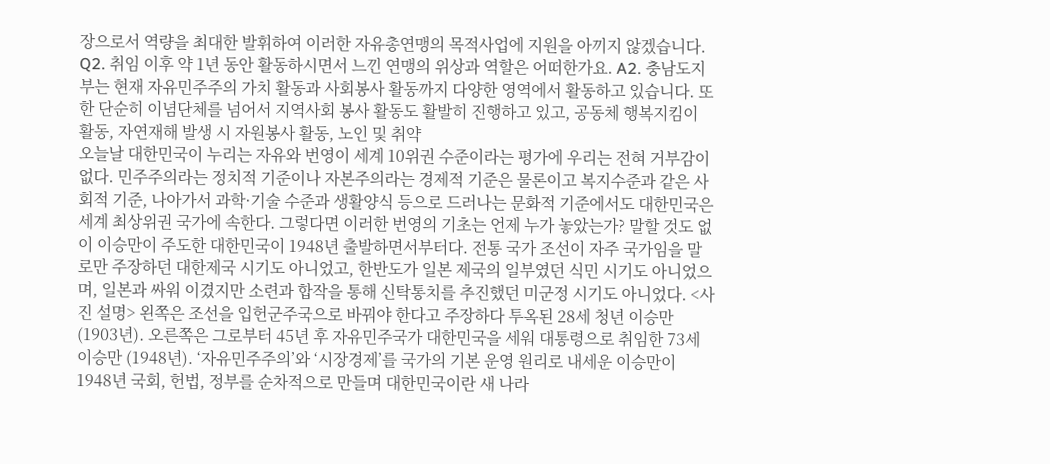장으로서 역량을 최대한 발휘하여 이러한 자유총연맹의 목적사업에 지원을 아끼지 않겠습니다. Q2. 취임 이후 약 1년 동안 활동하시면서 느낀 연맹의 위상과 역할은 어떠한가요. A2. 충남도지부는 현재 자유민주주의 가치 활동과 사회봉사 활동까지 다양한 영역에서 활동하고 있습니다. 또한 단순히 이념단체를 넘어서 지역사회 봉사 활동도 활발히 진행하고 있고, 공동체 행복지킴이 활동, 자연재해 발생 시 자원봉사 활동, 노인 및 취약
오늘날 대한민국이 누리는 자유와 번영이 세계 10위권 수준이라는 평가에 우리는 전혀 거부감이 없다. 민주주의라는 정치적 기준이나 자본주의라는 경제적 기준은 물론이고 복지수준과 같은 사회적 기준, 나아가서 과학·기술 수준과 생활양식 등으로 드러나는 문화적 기준에서도 대한민국은 세계 최상위권 국가에 속한다. 그렇다면 이러한 번영의 기초는 언제 누가 놓았는가? 말할 것도 없이 이승만이 주도한 대한민국이 1948년 출발하면서부터다. 전통 국가 조선이 자주 국가임을 말로만 주장하던 대한제국 시기도 아니었고, 한반도가 일본 제국의 일부였던 식민 시기도 아니었으며, 일본과 싸워 이겼지만 소련과 합작을 통해 신탁통치를 추진했던 미군정 시기도 아니었다. <사진 설명> 왼쪽은 조선을 입헌군주국으로 바꿔야 한다고 주장하다 투옥된 28세 청년 이승만 (1903년). 오른쪽은 그로부터 45년 후 자유민주국가 대한민국을 세워 대통령으로 취임한 73세 이승만 (1948년). ‘자유민주주의’와 ‘시장경제’를 국가의 기본 운영 원리로 내세운 이승만이 1948년 국회, 헌법, 정부를 순차적으로 만들며 대한민국이란 새 나라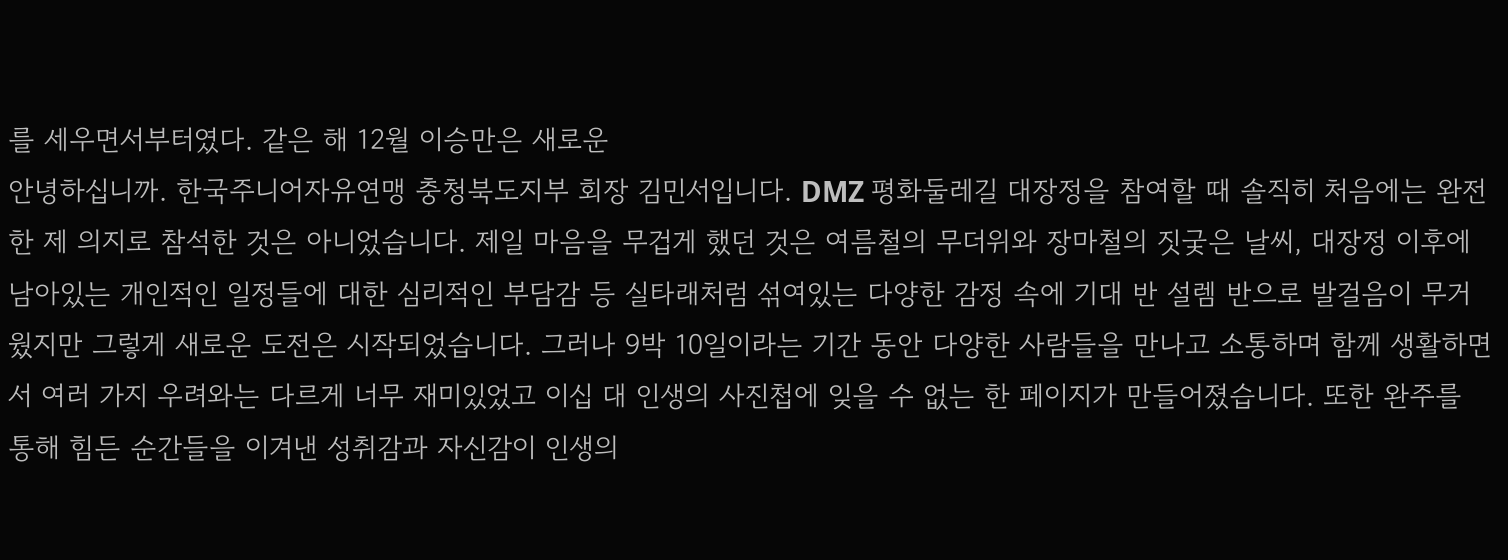를 세우면서부터였다. 같은 해 12월 이승만은 새로운
안녕하십니까. 한국주니어자유연맹 충청북도지부 회장 김민서입니다. DMZ 평화둘레길 대장정을 참여할 때 솔직히 처음에는 완전한 제 의지로 참석한 것은 아니었습니다. 제일 마음을 무겁게 했던 것은 여름철의 무더위와 장마철의 짓궂은 날씨, 대장정 이후에 남아있는 개인적인 일정들에 대한 심리적인 부담감 등 실타래처럼 섞여있는 다양한 감정 속에 기대 반 설렘 반으로 발걸음이 무거웠지만 그렇게 새로운 도전은 시작되었습니다. 그러나 9박 10일이라는 기간 동안 다양한 사람들을 만나고 소통하며 함께 생활하면서 여러 가지 우려와는 다르게 너무 재미있었고 이십 대 인생의 사진첩에 잊을 수 없는 한 페이지가 만들어졌습니다. 또한 완주를 통해 힘든 순간들을 이겨낸 성취감과 자신감이 인생의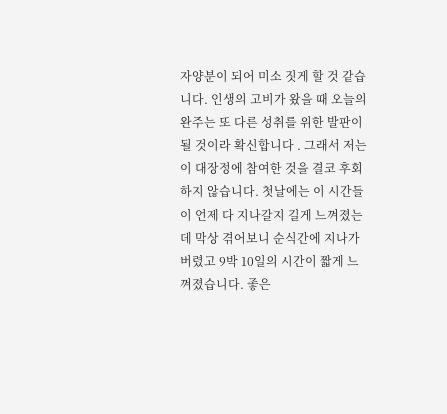자양분이 되어 미소 짓게 할 것 같습니다. 인생의 고비가 왔을 때 오늘의 완주는 또 다른 성취를 위한 발판이 될 것이라 확신합니다 . 그래서 저는 이 대장정에 참여한 것을 결코 후회하지 않습니다. 첫날에는 이 시간들이 언제 다 지나갈지 길게 느껴졌는데 막상 겪어보니 순식간에 지나가버렸고 9박 10일의 시간이 짧게 느껴졌습니다. 좋은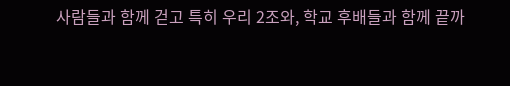사람들과 함께 걷고 특히 우리 2조와, 학교 후배들과 함께 끝까